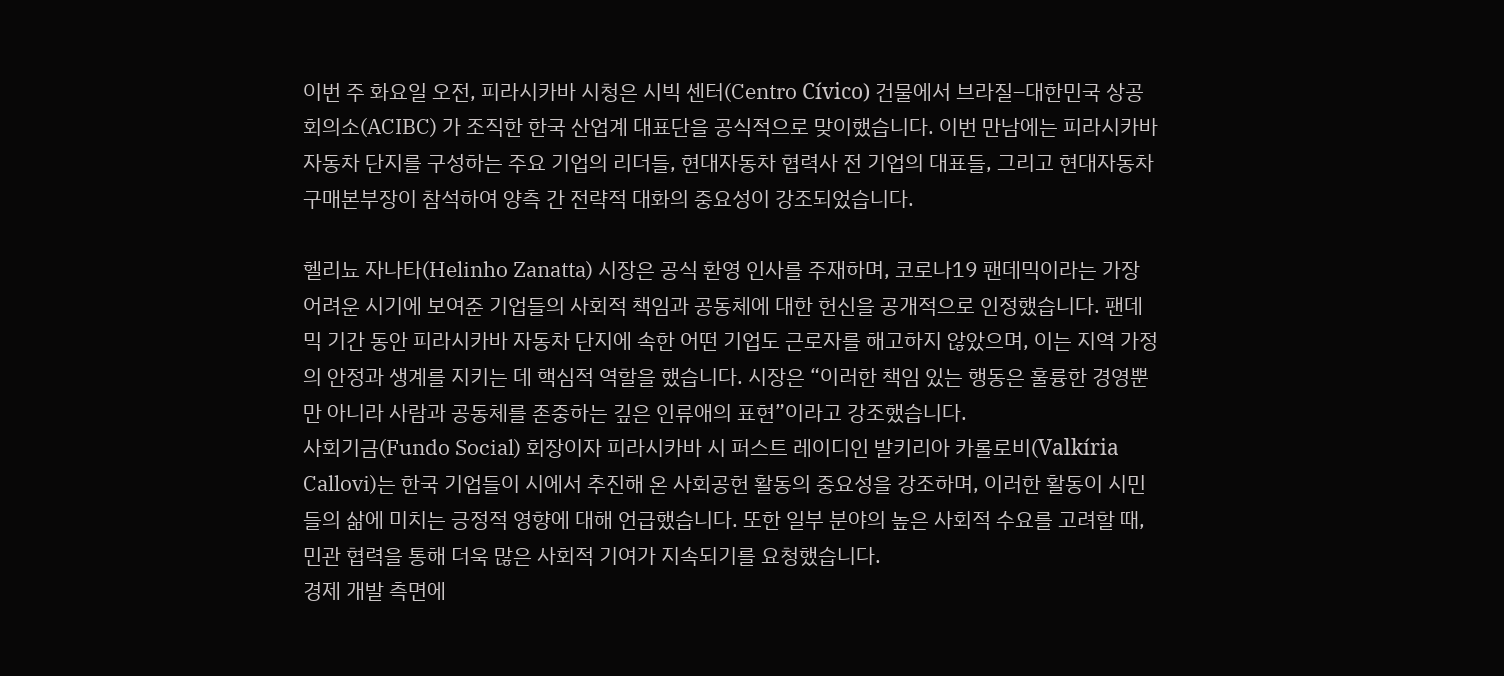이번 주 화요일 오전, 피라시카바 시청은 시빅 센터(Centro Cívico) 건물에서 브라질–대한민국 상공회의소(ACIBC) 가 조직한 한국 산업계 대표단을 공식적으로 맞이했습니다. 이번 만남에는 피라시카바 자동차 단지를 구성하는 주요 기업의 리더들, 현대자동차 협력사 전 기업의 대표들, 그리고 현대자동차 구매본부장이 참석하여 양측 간 전략적 대화의 중요성이 강조되었습니다.

헬리뇨 자나타(Helinho Zanatta) 시장은 공식 환영 인사를 주재하며, 코로나19 팬데믹이라는 가장 어려운 시기에 보여준 기업들의 사회적 책임과 공동체에 대한 헌신을 공개적으로 인정했습니다. 팬데믹 기간 동안 피라시카바 자동차 단지에 속한 어떤 기업도 근로자를 해고하지 않았으며, 이는 지역 가정의 안정과 생계를 지키는 데 핵심적 역할을 했습니다. 시장은 “이러한 책임 있는 행동은 훌륭한 경영뿐만 아니라 사람과 공동체를 존중하는 깊은 인류애의 표현”이라고 강조했습니다.
사회기금(Fundo Social) 회장이자 피라시카바 시 퍼스트 레이디인 발키리아 카롤로비(Valkíria Callovi)는 한국 기업들이 시에서 추진해 온 사회공헌 활동의 중요성을 강조하며, 이러한 활동이 시민들의 삶에 미치는 긍정적 영향에 대해 언급했습니다. 또한 일부 분야의 높은 사회적 수요를 고려할 때, 민관 협력을 통해 더욱 많은 사회적 기여가 지속되기를 요청했습니다.
경제 개발 측면에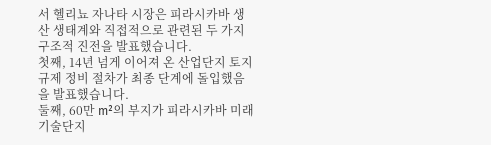서 헬리뇨 자나타 시장은 피라시카바 생산 생태계와 직접적으로 관련된 두 가지 구조적 진전을 발표했습니다.
첫째, 14년 넘게 이어져 온 산업단지 토지 규제 정비 절차가 최종 단계에 돌입했음을 발표했습니다.
둘째, 60만 m²의 부지가 피라시카바 미래 기술단지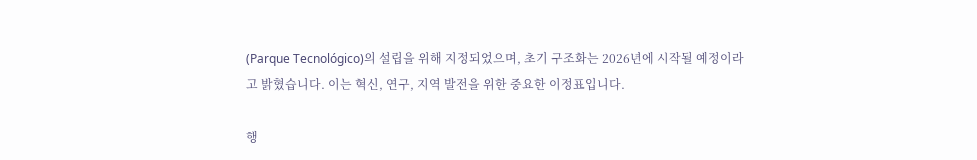(Parque Tecnológico)의 설립을 위해 지정되었으며, 초기 구조화는 2026년에 시작될 예정이라고 밝혔습니다. 이는 혁신, 연구, 지역 발전을 위한 중요한 이정표입니다.

행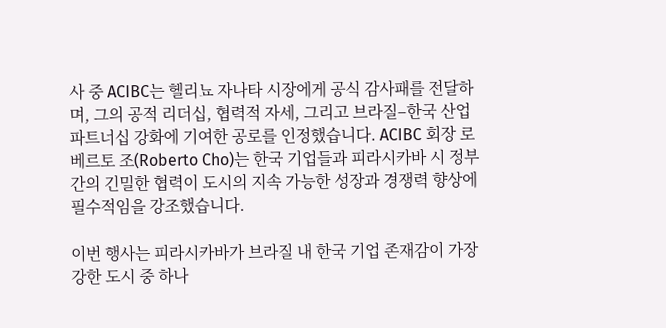사 중 ACIBC는 헬리뇨 자나타 시장에게 공식 감사패를 전달하며, 그의 공적 리더십, 협력적 자세, 그리고 브라질–한국 산업 파트너십 강화에 기여한 공로를 인정했습니다. ACIBC 회장 로베르토 조(Roberto Cho)는 한국 기업들과 피라시카바 시 정부 간의 긴밀한 협력이 도시의 지속 가능한 성장과 경쟁력 향상에 필수적임을 강조했습니다.

이번 행사는 피라시카바가 브라질 내 한국 기업 존재감이 가장 강한 도시 중 하나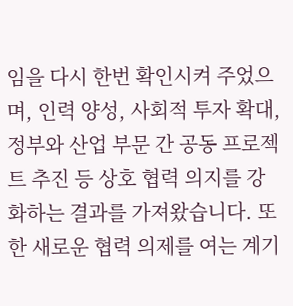임을 다시 한번 확인시켜 주었으며, 인력 양성, 사회적 투자 확대, 정부와 산업 부문 간 공동 프로젝트 추진 등 상호 협력 의지를 강화하는 결과를 가져왔습니다. 또한 새로운 협력 의제를 여는 계기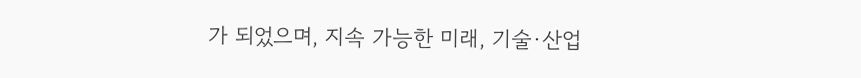가 되었으며, 지속 가능한 미래, 기술·산업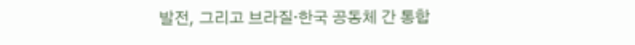발전, 그리고 브라질·한국 공동체 간 통합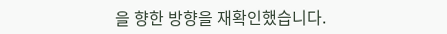을 향한 방향을 재확인했습니다.